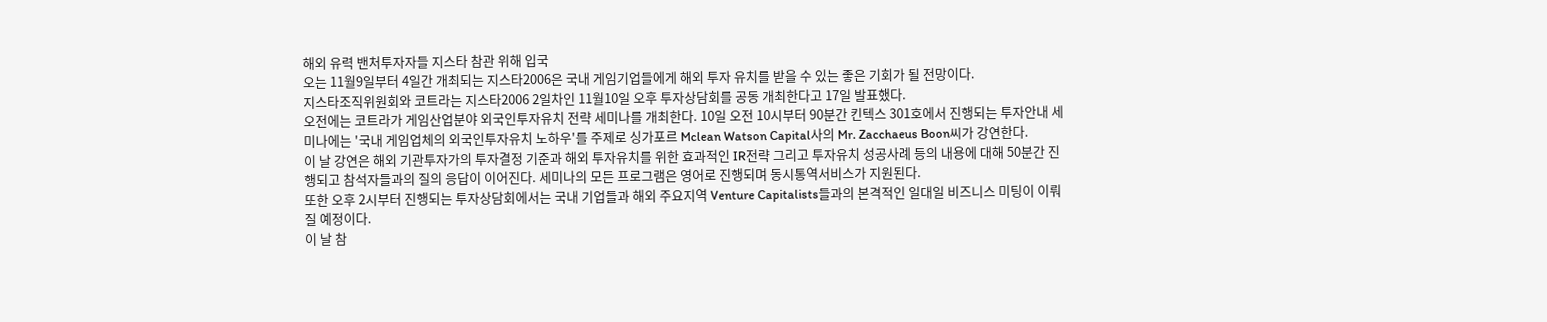해외 유력 밴처투자자들 지스타 참관 위해 입국
오는 11월9일부터 4일간 개최되는 지스타2006은 국내 게임기업들에게 해외 투자 유치를 받을 수 있는 좋은 기회가 될 전망이다.
지스타조직위원회와 코트라는 지스타2006 2일차인 11월10일 오후 투자상담회를 공동 개최한다고 17일 발표했다.
오전에는 코트라가 게임산업분야 외국인투자유치 전략 세미나를 개최한다. 10일 오전 10시부터 90분간 킨텍스 301호에서 진행되는 투자안내 세미나에는 '국내 게임업체의 외국인투자유치 노하우'를 주제로 싱가포르 Mclean Watson Capital사의 Mr. Zacchaeus Boon씨가 강연한다.
이 날 강연은 해외 기관투자가의 투자결정 기준과 해외 투자유치를 위한 효과적인 IR전략 그리고 투자유치 성공사례 등의 내용에 대해 50분간 진행되고 참석자들과의 질의 응답이 이어진다. 세미나의 모든 프로그램은 영어로 진행되며 동시통역서비스가 지원된다.
또한 오후 2시부터 진행되는 투자상담회에서는 국내 기업들과 해외 주요지역 Venture Capitalists들과의 본격적인 일대일 비즈니스 미팅이 이뤄질 예정이다.
이 날 참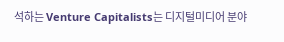석하는 Venture Capitalists는 디지털미디어 분야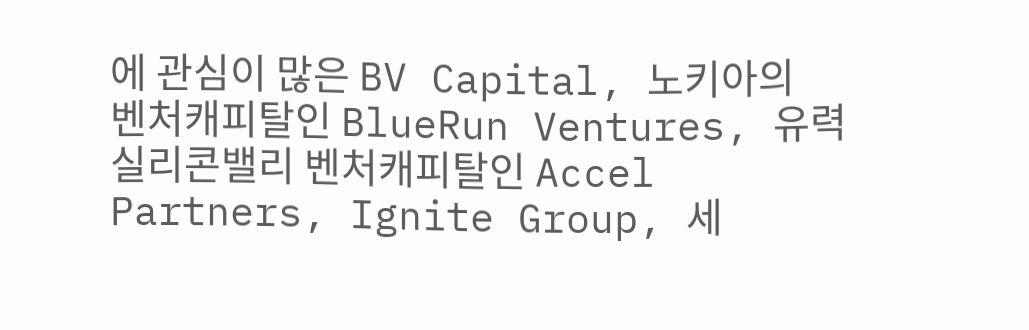에 관심이 많은 BV Capital, 노키아의 벤처캐피탈인 BlueRun Ventures, 유력 실리콘밸리 벤처캐피탈인 Accel Partners, Ignite Group, 세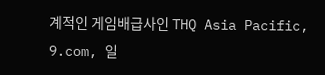계적인 게임배급사인 THQ Asia Pacific, 9.com, 일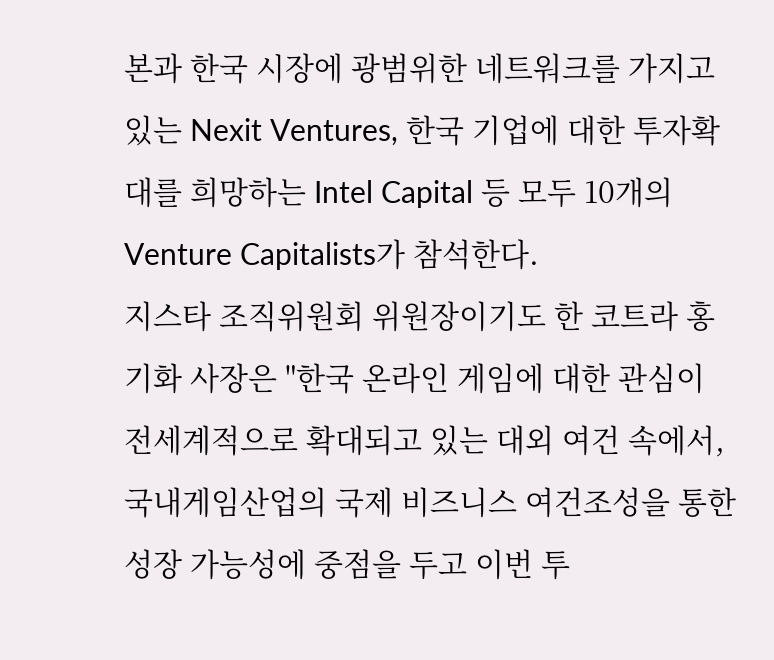본과 한국 시장에 광범위한 네트워크를 가지고 있는 Nexit Ventures, 한국 기업에 대한 투자확대를 희망하는 Intel Capital 등 모두 10개의 Venture Capitalists가 참석한다.
지스타 조직위원회 위원장이기도 한 코트라 홍기화 사장은 "한국 온라인 게임에 대한 관심이 전세계적으로 확대되고 있는 대외 여건 속에서, 국내게임산업의 국제 비즈니스 여건조성을 통한 성장 가능성에 중점을 두고 이번 투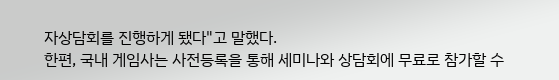자상담회를 진행하게 됐다"고 말했다.
한편, 국내 게임사는 사전등록을 통해 세미나와 상담회에 무료로 참가할 수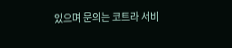있으며 문의는 코트라 서비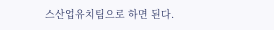스산업유치팀으로 하면 된다.